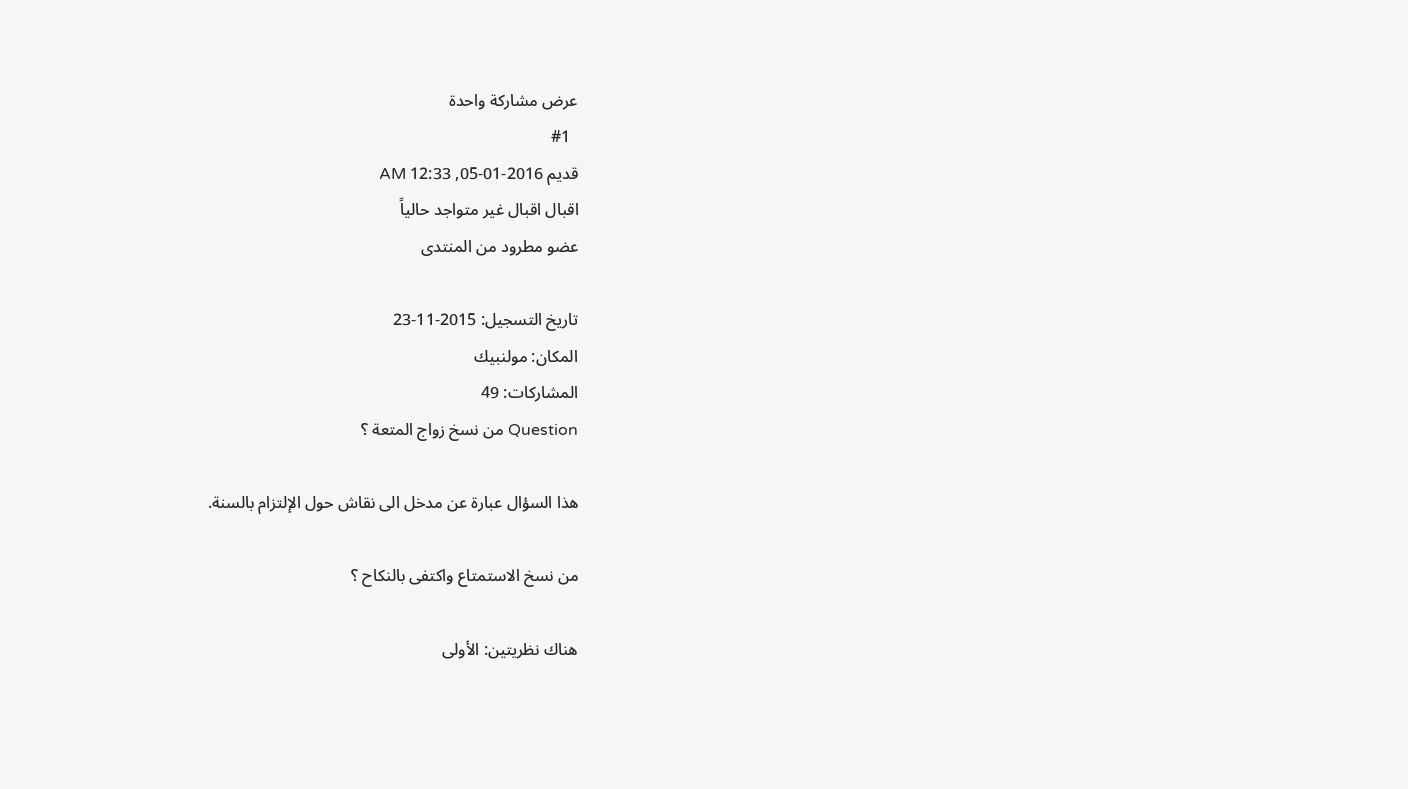عرض مشاركة واحدة
  #1
قديم 2016-01-05, 12:33 AM
اقبال اقبال غير متواجد حالياً
عضو مطرود من المنتدى

تاريخ التسجيل: 2015-11-23
المكان: مولنبيك
المشاركات: 49
Question من نسخ زواج المتعة ؟

هذا السؤال عبارة عن مدخل الى نقاش حول الإلتزام بالسنة.

من نسخ الاستمتاع واكتفى بالنكاح ؟

هناك نظريتين: الأولى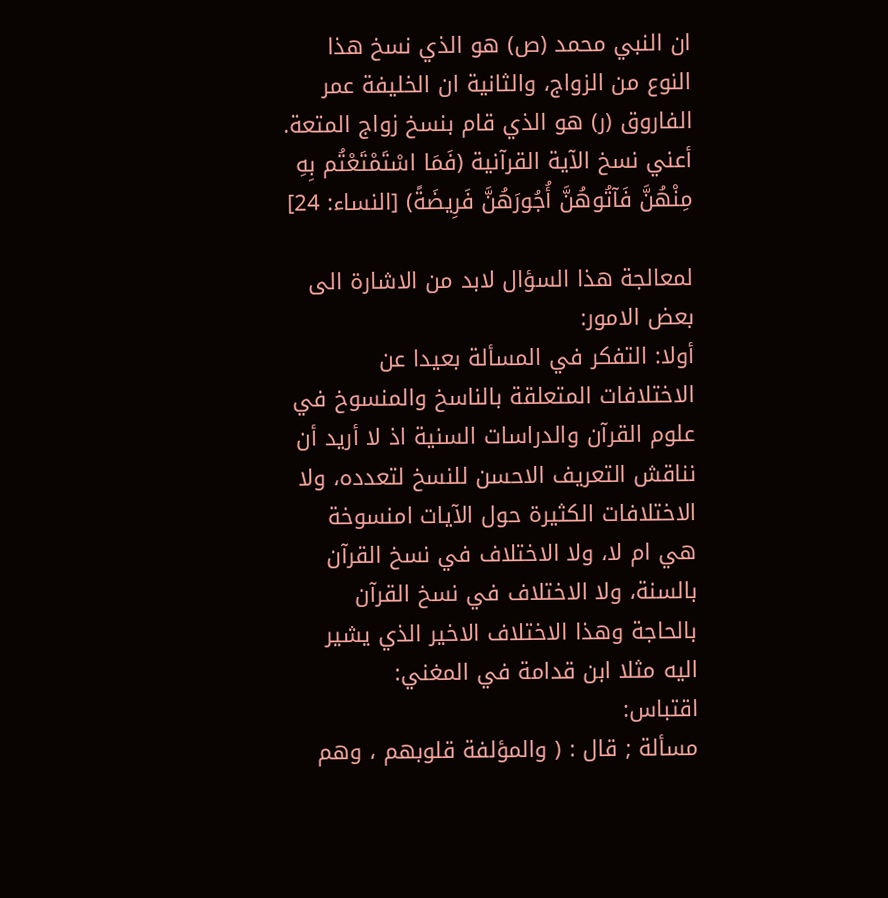ان النبي محمد (ص) هو الذي نسخ هذا النوع من الزواج، والثانية ان الخليفة عمر الفاروق (ر) هو الذي قام بنسخ زواج المتعة.
أعني نسخ الآية القرآنية (فَمَا اسْتَمْتَعْتُم بِهِ مِنْهُنَّ فَآتُوهُنَّ أُجُورَ‌هُنَّ فَرِ‌يضَةً) [النساء: 24]

لمعالجة هذا السؤال لابد من الاشارة الى بعض الامور:
أولا: التفكر في المسألة بعيدا عن الاختلافات المتعلقة بالناسخ والمنسوخ في علوم القرآن والدراسات السنية اذ لا أريد أن نناقش التعريف الاحسن للنسخ لتعدده، ولا الاختلافات الكثيرة حول الآيات امنسوخة هي ام لا، ولا الاختلاف في نسخ القرآن بالسنة، ولا الاختلاف في نسخ القرآن بالحاجة وهذا الاختلاف الاخير الذي يشير اليه مثلا ابن قدامة في المغني:
اقتباس:
مسألة ; قال : ( والمؤلفة قلوبهم ، وهم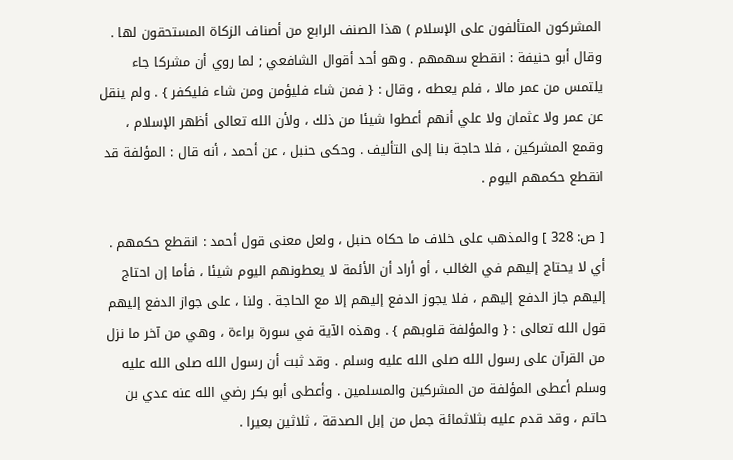المشركون المتألفون على الإسلام ) هذا الصنف الرابع من أصناف الزكاة المستحقون لها . وقال أبو حنيفة : انقطع سهمهم . وهو أحد أقوال الشافعي ; لما روي أن مشركا جاء يلتمس من عمر مالا ، فلم يعطه ، وقال : { فمن شاء فليؤمن ومن شاء فليكفر } . ولم ينقل عن عمر ولا عثمان ولا علي أنهم أعطوا شيئا من ذلك ، ولأن الله تعالى أظهر الإسلام ، وقمع المشركين ، فلا حاجة بنا إلى التأليف . وحكى حنبل ، عن أحمد ، أنه قال : المؤلفة قد انقطع حكمهم اليوم .

[ ص: 328 ] والمذهب على خلاف ما حكاه حنبل ، ولعل معنى قول أحمد : انقطع حكمهم . أي لا يحتاج إليهم في الغالب ، أو أراد أن الأئمة لا يعطونهم اليوم شيئا ، فأما إن احتاج إليهم جاز الدفع إليهم ، فلا يجوز الدفع إليهم إلا مع الحاجة . ولنا ، على جواز الدفع إليهم قول الله تعالى : { والمؤلفة قلوبهم } . وهذه الآية في سورة براءة ، وهي من آخر ما نزل من القرآن على رسول الله صلى الله عليه وسلم . وقد ثبت أن رسول الله صلى الله عليه وسلم أعطى المؤلفة من المشركين والمسلمين . وأعطى أبو بكر رضي الله عنه عدي بن حاتم ، وقد قدم عليه بثلاثمائة جمل من إبل الصدقة ، ثلاثين بعيرا .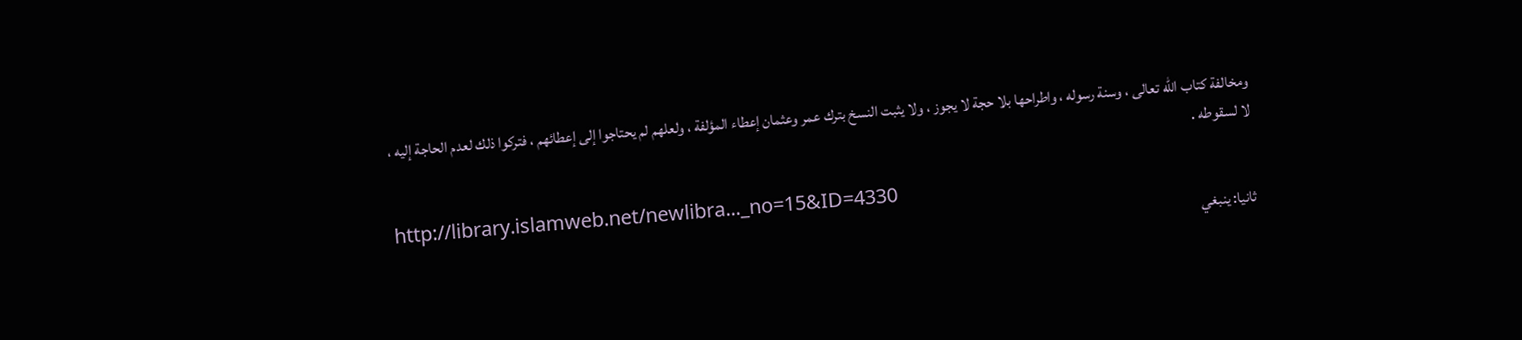ومخالفة كتاب الله تعالى ، وسنة رسوله ، واطراحها بلا حجة لا يجوز ، ولا يثبت النسخ بترك عمر وعثمان إعطاء المؤلفة ، ولعلهم لم يحتاجوا إلى إعطائهم ، فتركوا ذلك لعدم الحاجة إليه ، لا لسقوطه .

http://library.islamweb.net/newlibra..._no=15&ID=4330
ثانيا: ينبغي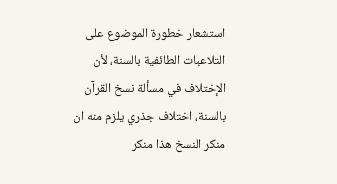استشعار خطورة الموضوع على التلاعبات الطائفية بالسنة، لأن الإختلاف في مسألة نسخ القرآن بالسنة، اختلاف جذري يلزم منه ان منكر النسخ هذا منكر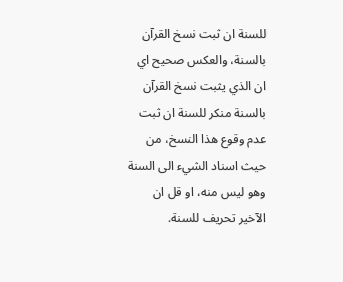للسنة ان ثبت نسخ القرآن بالسنة، والعكس صحيح اي ان الذي يثبت نسخ القرآن بالسنة منكر للسنة ان ثبت عدم وقوع هذا النسخ، من حيث اسناد الشيء الى السنة وهو ليس منه، او قل ان الآخير تحريف للسنة.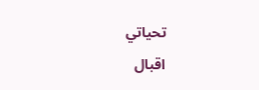تحياتي
اقبال